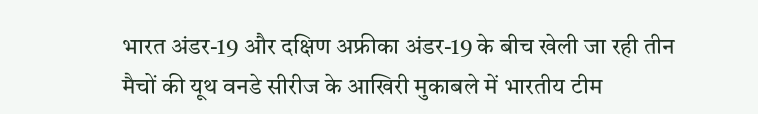भारत अंडर-19 और दक्षिण अफ्रीका अंडर-19 के बीच खेली जा रही तीन मैचों की यूथ वनडे सीरीज के आखिरी मुकाबले में भारतीय टीम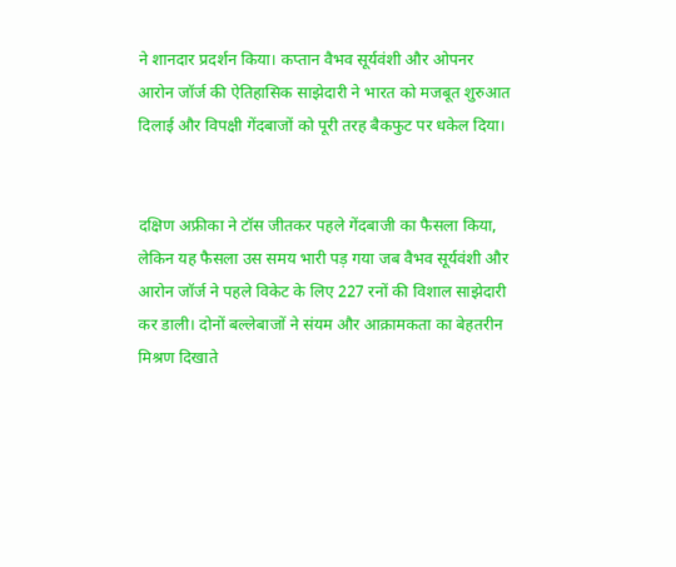ने शानदार प्रदर्शन किया। कप्तान वैभव सूर्यवंशी और ओपनर आरोन जॉर्ज की ऐतिहासिक साझेदारी ने भारत को मजबूत शुरुआत दिलाई और विपक्षी गेंदबाजों को पूरी तरह बैकफुट पर धकेल दिया।


दक्षिण अफ्रीका ने टॉस जीतकर पहले गेंदबाजी का फैसला किया, लेकिन यह फैसला उस समय भारी पड़ गया जब वैभव सूर्यवंशी और आरोन जॉर्ज ने पहले विकेट के लिए 227 रनों की विशाल साझेदारी कर डाली। दोनों बल्लेबाजों ने संयम और आक्रामकता का बेहतरीन मिश्रण दिखाते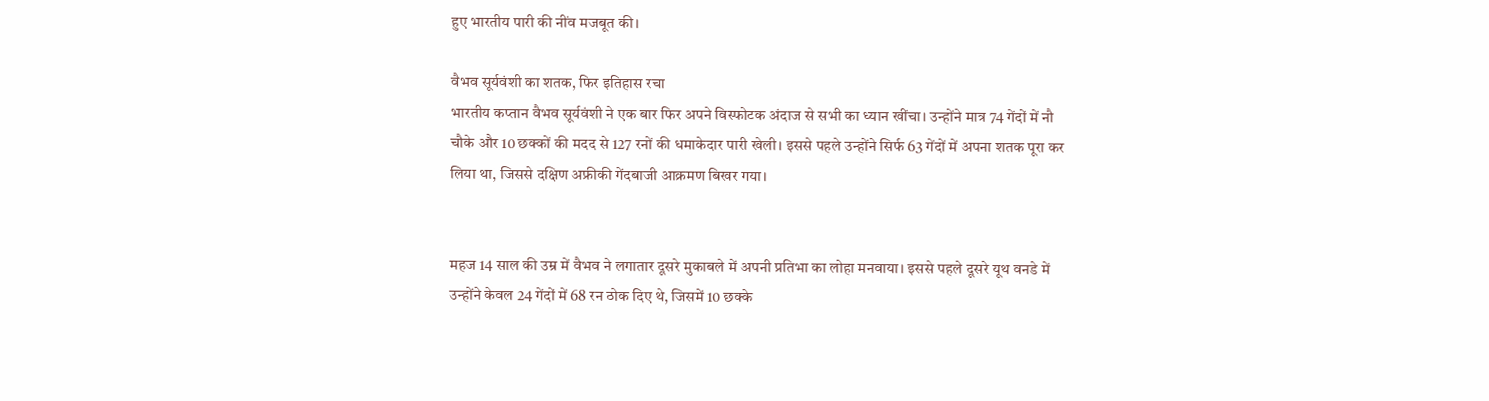हुए भारतीय पारी की नींव मजबूत की।

वैभव सूर्यवंशी का शतक, फिर इतिहास रचा
भारतीय कप्तान वैभव सूर्यवंशी ने एक बार फिर अपने विस्फोटक अंदाज से सभी का ध्यान खींचा। उन्होंने मात्र 74 गेंदों में नौ चौके और 10 छक्कों की मदद से 127 रनों की धमाकेदार पारी खेली। इससे पहले उन्होंने सिर्फ 63 गेंदों में अपना शतक पूरा कर लिया था, जिससे दक्षिण अफ्रीकी गेंदबाजी आक्रमण बिखर गया।


महज 14 साल की उम्र में वैभव ने लगातार दूसरे मुकाबले में अपनी प्रतिभा का लोहा मनवाया। इससे पहले दूसरे यूथ वनडे में उन्होंने केवल 24 गेंदों में 68 रन ठोक दिए थे, जिसमें 10 छक्के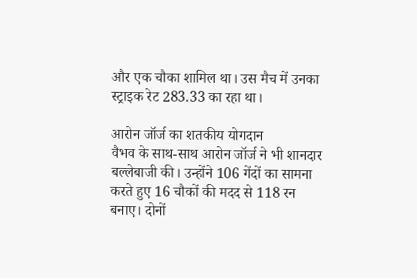और एक चौका शामिल था। उस मैच में उनका स्ट्राइक रेट 283.33 का रहा था।

आरोन जॉर्ज का शतकीय योगदान
वैभव के साथ-साथ आरोन जॉर्ज ने भी शानदार बल्लेबाजी की। उन्होंने 106 गेंदों का सामना करते हुए 16 चौकों की मदद से 118 रन बनाए। दोनों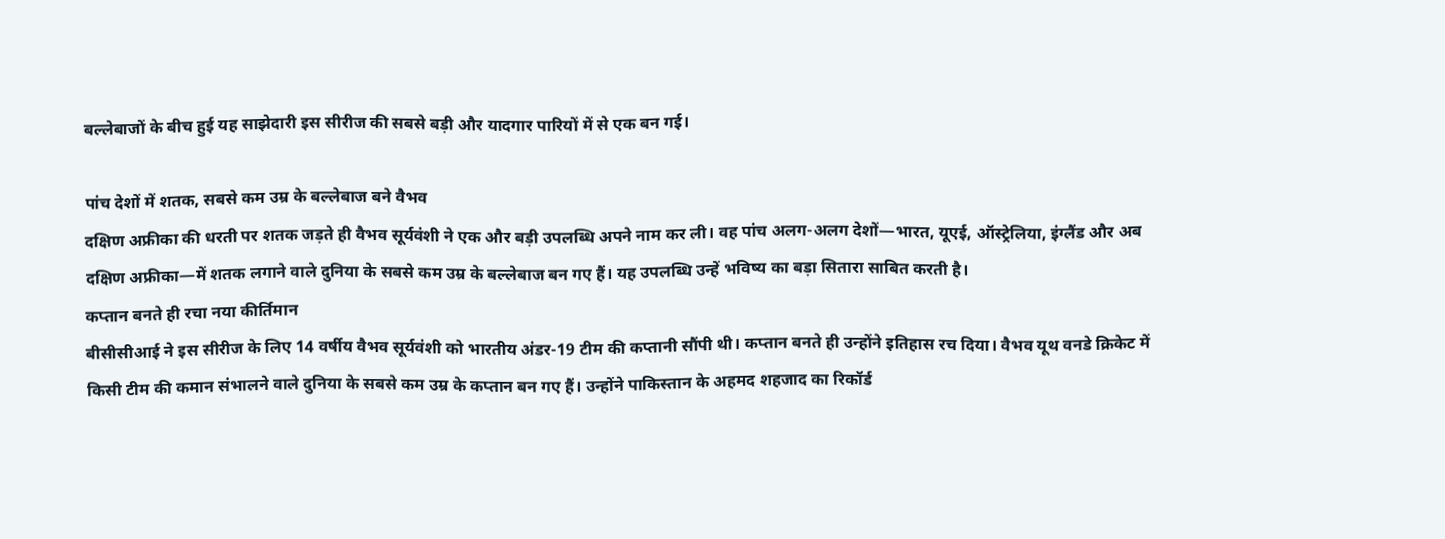बल्लेबाजों के बीच हुई यह साझेदारी इस सीरीज की सबसे बड़ी और यादगार पारियों में से एक बन गई।

पांच देशों में शतक, सबसे कम उम्र के बल्लेबाज बने वैभव
दक्षिण अफ्रीका की धरती पर शतक जड़ते ही वैभव सूर्यवंशी ने एक और बड़ी उपलब्धि अपने नाम कर ली। वह पांच अलग-अलग देशों—भारत, यूएई, ऑस्ट्रेलिया, इंग्लैंड और अब दक्षिण अफ्रीका—में शतक लगाने वाले दुनिया के सबसे कम उम्र के बल्लेबाज बन गए हैं। यह उपलब्धि उन्हें भविष्य का बड़ा सितारा साबित करती है।
कप्तान बनते ही रचा नया कीर्तिमान
बीसीसीआई ने इस सीरीज के लिए 14 वर्षीय वैभव सूर्यवंशी को भारतीय अंडर-19 टीम की कप्तानी सौंपी थी। कप्तान बनते ही उन्होंने इतिहास रच दिया। वैभव यूथ वनडे क्रिकेट में किसी टीम की कमान संभालने वाले दुनिया के सबसे कम उम्र के कप्तान बन गए हैं। उन्होंने पाकिस्तान के अहमद शहजाद का रिकॉर्ड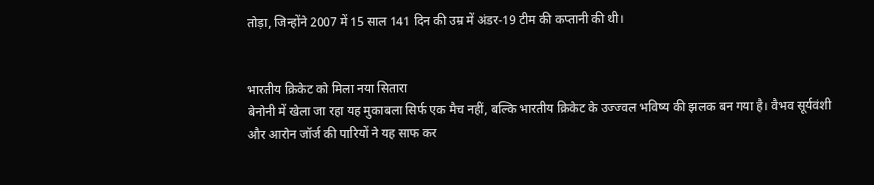तोड़ा, जिन्होंने 2007 में 15 साल 141 दिन की उम्र में अंडर-19 टीम की कप्तानी की थी।


भारतीय क्रिकेट को मिला नया सितारा
बेनोनी में खेला जा रहा यह मुकाबला सिर्फ एक मैच नहीं, बल्कि भारतीय क्रिकेट के उज्ज्वल भविष्य की झलक बन गया है। वैभव सूर्यवंशी और आरोन जॉर्ज की पारियों ने यह साफ कर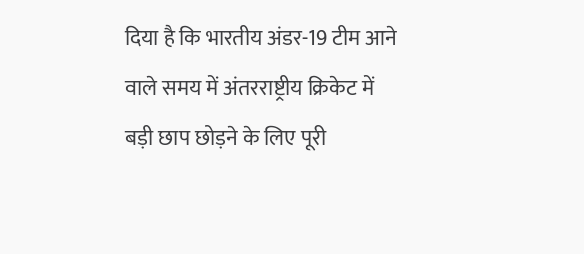दिया है कि भारतीय अंडर-19 टीम आने वाले समय में अंतरराष्ट्रीय क्रिकेट में बड़ी छाप छोड़ने के लिए पूरी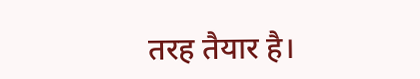तरह तैयार है।